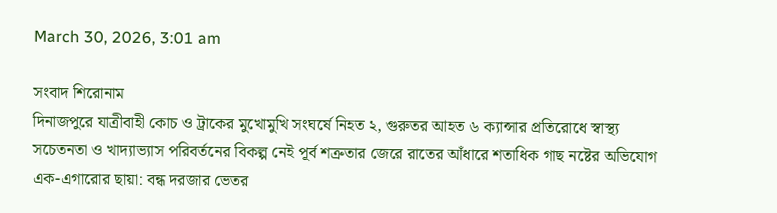March 30, 2026, 3:01 am

সংবাদ শিরোনাম
দিনাজপুরে যাত্রীবাহী কোচ ও ট্রাকের মুখোমুখি সংঘর্ষে নিহত ২, গুরুতর আহত ৬ ক্যান্সার প্রতিরোধে স্বাস্থ্য সচেতনতা ও খাদ্যাভ্যাস পরিবর্তনের বিকল্প নেই পূর্ব শত্রুতার জেরে রাতের আঁধারে শতাধিক গাছ নষ্টের অভিযোগ এক-এগারোর ছায়া: বন্ধ দরজার ভেতর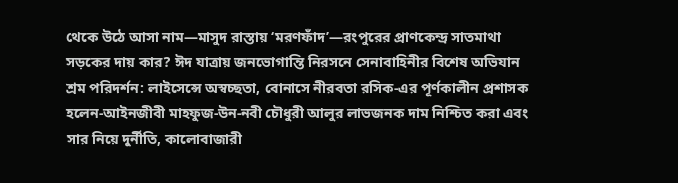থেকে উঠে আসা নাম—মাসুদ রাস্তায় ‘মরণফাঁদ’—রংপুরের প্রাণকেন্দ্র সাতমাথা সড়কের দায় কার? ঈদ যাত্রায় জনভোগান্তি নিরসনে সেনাবাহিনীর বিশেষ অভিযান শ্রম পরিদর্শন: লাইসেন্সে অস্বচ্ছতা, বোনাসে নীরবতা রসিক-এর পূর্ণকালীন প্রশাসক হলেন-আইনজীবী মাহফুজ-উন-নবী চৌধুরী আলুর লাভজনক দাম নিশ্চিত করা এবং সার নিয়ে দুর্নীতি, কালোবাজারী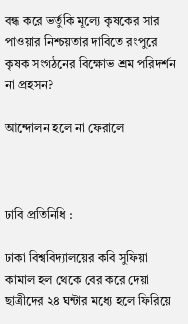বন্ধ করে ভর্তুকি মূল্যে কৃষকের সার পাওয়ার নিশ্চয়তার দাবিতে রংপুরে কৃষক সংগঠনের বিক্ষোভ শ্রম পরিদর্শন না প্রহসন?

আন্দোলন হলে না ফেরালে



ঢাবি প্রতিনিধি :

ঢাকা বিশ্ববিদ্যালয়ের কবি সুফিয়া কামাল হল থেকে বের করে দেয়া ছাত্রীদের ২৪ ঘন্টার মধ্যে হলে ফিরিয়ে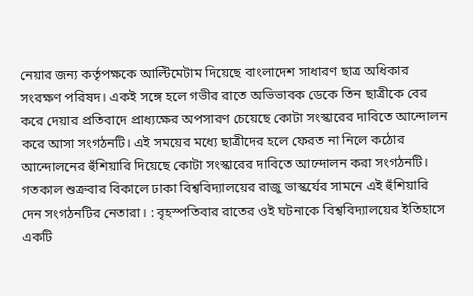নেয়ার জন্য কর্তৃপক্ষকে আল্টিমেটাম দিয়েছে বাংলাদেশ সাধারণ ছাত্র অধিকার সংরক্ষণ পরিষদ। একই সঙ্গে হলে গভীর রাতে অভিভাবক ডেকে তিন ছাত্রীকে বের করে দেয়ার প্রতিবাদে প্রাধ্যক্ষের অপসারণ চেয়েছে কোটা সংস্কারের দাবিতে আন্দোলন করে আসা সংগঠনটি। এই সময়ের মধ্যে ছাত্রীদের হলে ফেরত না নিলে কঠোর আন্দোলনের হুঁশিয়ারি দিয়েছে কোটা সংস্কারের দাবিতে আন্দোলন করা সংগঠনটি। গতকাল শুক্রবার বিকালে ঢাকা বিশ্ববিদ্যালয়ের রাজু ভাস্কর্যের সামনে এই হুঁশিয়ারি দেন সংগঠনটির নেতারা। : বৃহস্পতিবার রাতের ওই ঘটনাকে বিশ্ববিদ্যালয়ের ইতিহাসে একটি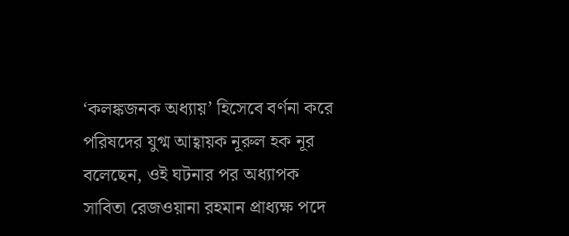‘কলঙ্কজনক অধ্যায়’ হিসেবে বর্ণনা করে পরিষদের যুগ্ম আহ্বায়ক নূরুল হক নূর বলেছেন, ওই ঘটনার পর অধ্যাপক সাবিতা রেজওয়ানা রহমান প্রাধ্যক্ষ পদে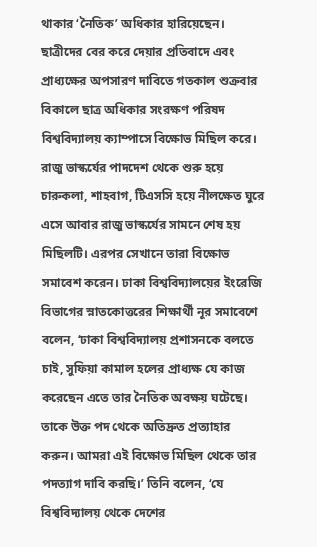থাকার ‘নৈতিক’ অধিকার হারিয়েছেন। ছাত্রীদের বের করে দেয়ার প্রতিবাদে এবং প্রাধ্যক্ষের অপসারণ দাবিতে গতকাল শুক্রবার বিকালে ছাত্র অধিকার সংরক্ষণ পরিষদ বিশ্ববিদ্যালয় ক্যাম্পাসে বিক্ষোভ মিছিল করে। রাজু ভাস্কর্যের পাদদেশ থেকে শুরু হয়ে চারুকলা, শাহবাগ, টিএসসি হয়ে নীলক্ষেত ঘুরে এসে আবার রাজু ভাস্কর্যের সামনে শেষ হয় মিছিলটি। এরপর সেখানে তারা বিক্ষোভ সমাবেশ করেন। ঢাকা বিশ্ববিদ্যালয়ের ইংরেজি বিভাগের স্নাতকোত্তরের শিক্ষার্থী নূর সমাবেশে বলেন, ‘ঢাকা বিশ্ববিদ্যালয় প্রশাসনকে বলতে চাই, সুফিয়া কামাল হলের প্রাধ্যক্ষ যে কাজ করেছেন এতে তার নৈতিক অবক্ষয় ঘটেছে। তাকে উক্ত পদ থেকে অতিদ্রুত প্রত্যাহার করুন। আমরা এই বিক্ষোভ মিছিল থেকে তার পদত্যাগ দাবি করছি।’ তিনি বলেন, ‘যে বিশ্ববিদ্যালয় থেকে দেশের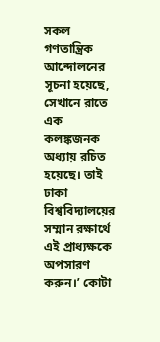সকল গণতান্ত্রিক আন্দোলনের সূচনা হয়েছে, সেখানে রাতে এক কলঙ্কজনক অধ্যায় রচিত হয়েছে। তাই ঢাকা বিশ্ববিদ্যালয়ের সম্মান রক্ষার্থে এই প্রাধ্যক্ষকে অপসারণ করুন।’ কোটা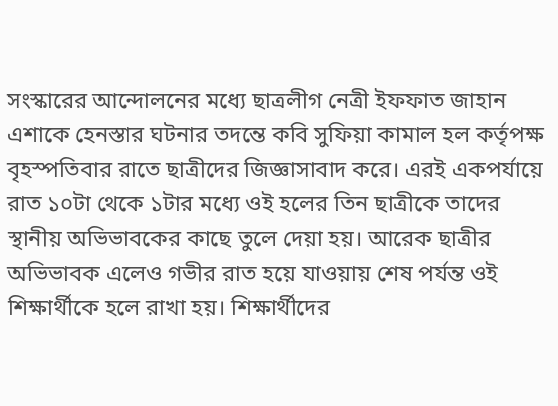সংস্কারের আন্দোলনের মধ্যে ছাত্রলীগ নেত্রী ইফফাত জাহান এশাকে হেনস্তার ঘটনার তদন্তে কবি সুফিয়া কামাল হল কর্তৃপক্ষ বৃহস্পতিবার রাতে ছাত্রীদের জিজ্ঞাসাবাদ করে। এরই একপর্যায়ে রাত ১০টা থেকে ১টার মধ্যে ওই হলের তিন ছাত্রীকে তাদের স্থানীয় অভিভাবকের কাছে তুলে দেয়া হয়। আরেক ছাত্রীর অভিভাবক এলেও গভীর রাত হয়ে যাওয়ায় শেষ পর্যন্ত ওই শিক্ষার্থীকে হলে রাখা হয়। শিক্ষার্থীদের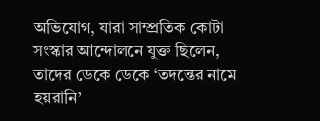অভিযোগ, যারা সাম্প্রতিক কোটা সংস্কার আন্দোলনে যুক্ত ছিলেন, তাদের ডেকে ডেকে ‘তদন্তের নামে হয়রানি’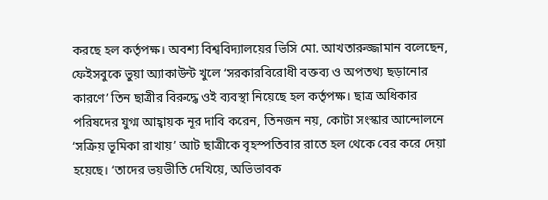করছে হল কর্তৃপক্ষ। অবশ্য বিশ্ববিদ্যালয়ের ভিসি মো. আখতারুজ্জামান বলেছেন, ফেইসবুকে ভুয়া অ্যাকাউন্ট খুলে ‘সরকারবিরোধী বক্তব্য ও অপতথ্য ছড়ানোর কারণে’ তিন ছাত্রীর বিরুদ্ধে ওই ব্যবস্থা নিয়েছে হল কর্তৃপক্ষ। ছাত্র অধিকার পরিষদের যুগ্ম আহ্বায়ক নূর দাবি করেন, তিনজন নয়, কোটা সংস্কার আন্দোলনে ‘সক্রিয় ভূমিকা রাখায়’ আট ছাত্রীকে বৃহস্পতিবার রাতে হল থেকে বের করে দেয়া হয়েছে। ‘তাদের ভয়ভীতি দেখিয়ে, অভিভাবক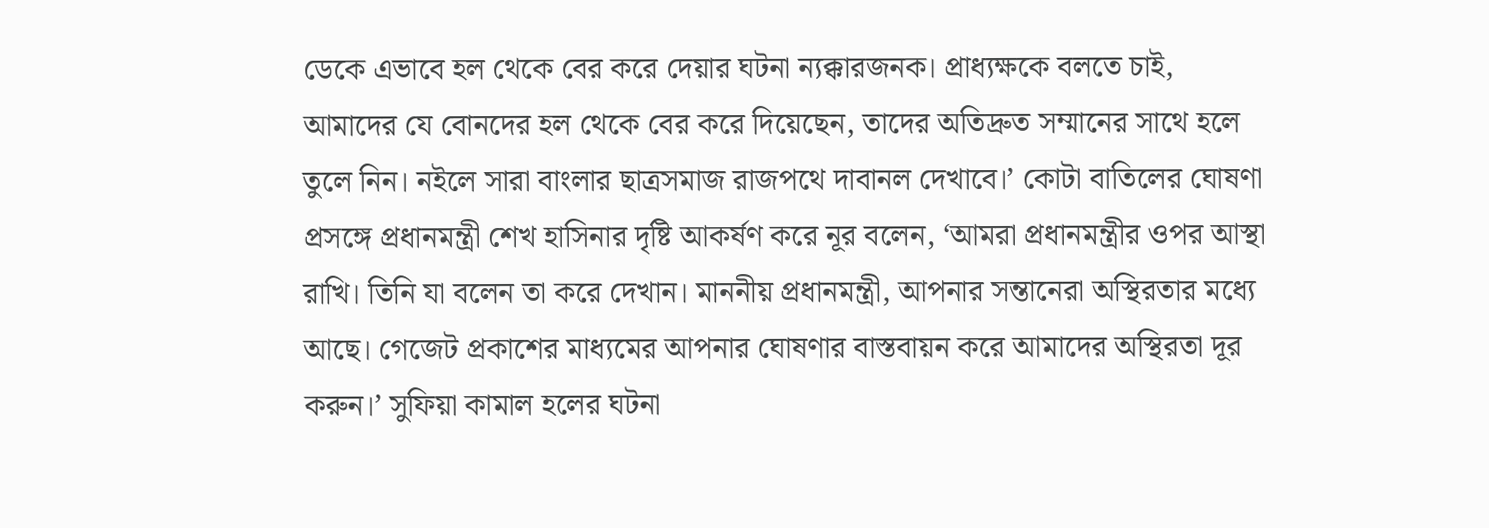ডেকে এভাবে হল থেকে বের করে দেয়ার ঘটনা ন্যক্কারজনক। প্রাধ্যক্ষকে বলতে চাই, আমাদের যে বোনদের হল থেকে বের করে দিয়েছেন, তাদের অতিদ্রুত সম্মানের সাথে হলে তুলে নিন। নইলে সারা বাংলার ছাত্রসমাজ রাজপথে দাবানল দেখাবে।’ কোটা বাতিলের ঘোষণা প্রসঙ্গে প্রধানমন্ত্রী শেখ হাসিনার দৃষ্টি আকর্ষণ করে নূর বলেন, ‘আমরা প্রধানমন্ত্রীর ওপর আস্থা রাখি। তিনি যা বলেন তা করে দেখান। মাননীয় প্রধানমন্ত্রী, আপনার সন্তানেরা অস্থিরতার মধ্যে আছে। গেজেট প্রকাশের মাধ্যমের আপনার ঘোষণার বাস্তবায়ন করে আমাদের অস্থিরতা দূর করুন।’ সুফিয়া কামাল হলের ঘটনা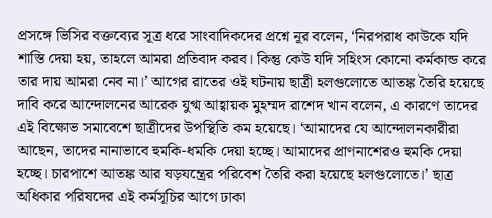প্রসঙ্গে ভিসির বক্তব্যের সূত্র ধরে সাংবাদিকদের প্রশ্নে নূর বলেন, ‘নিরপরাধ কাউকে যদি শাস্তি দেয়া হয়, তাহলে আমরা প্রতিবাদ করব। কিন্তু কেউ যদি সহিংস কোনো কর্মকান্ড করে তার দায় আমরা নেব না।’ আগের রাতের ওই ঘটনায় ছাত্রী হলগুলোতে আতঙ্ক তৈরি হয়েছে দাবি করে আন্দোলনের আরেক যুগ্ম আহ্বায়ক মুহম্মদ রাশেদ খান বলেন, এ কারণে তাদের এই বিক্ষোভ সমাবেশে ছাত্রীদের উপস্থিতি কম হয়েছে। ‘আমাদের যে আন্দোলনকারীরা আছেন, তাদের নানাভাবে হুমকি-ধমকি দেয়া হচ্ছে। আমাদের প্রাণনাশেরও হুমকি দেয়া হচ্ছে। চারপাশে আতঙ্ক আর ষড়যন্ত্রের পরিবেশ তৈরি করা হয়েছে হলগুলোতে।’ ছাত্র অধিকার পরিষদের এই কর্মসূচির আগে ঢাকা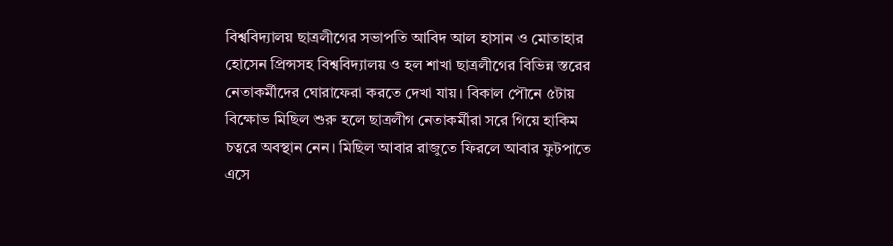বিশ্ববিদ্যালয় ছাত্রলীগের সভাপতি আবিদ আল হাসান ও মোতাহার হোসেন প্রিন্সসহ বিশ্ববিদ্যালয় ও হল শাখা ছাত্রলীগের বিভিন্ন স্তরের নেতাকর্মীদের ঘোরাফেরা করতে দেখা যায়। বিকাল পৌনে ৫টায় বিক্ষোভ মিছিল শুরু হলে ছাত্রলীগ নেতাকর্মীরা সরে গিয়ে হাকিম চত্বরে অবস্থান নেন। মিছিল আবার রাজুতে ফিরলে আবার ফুটপাতে এসে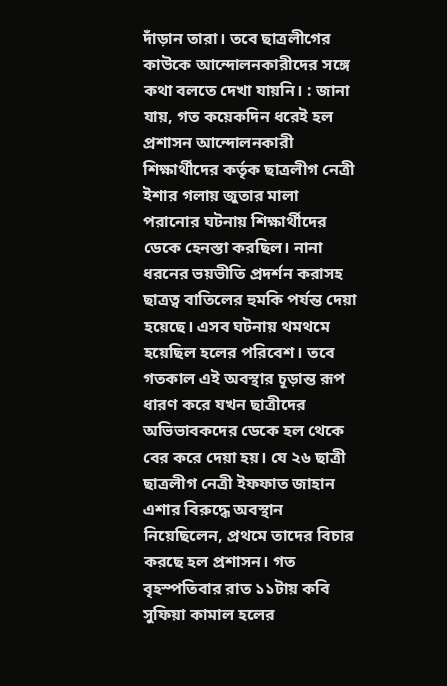দাঁড়ান তারা। তবে ছাত্রলীগের কাউকে আন্দোলনকারীদের সঙ্গে কথা বলতে দেখা যায়নি। : জানা যায়, গত কয়েকদিন ধরেই হল প্রশাসন আন্দোলনকারী শিক্ষার্থীদের কর্তৃক ছাত্রলীগ নেত্রী ইশার গলায় জুতার মালা পরানোর ঘটনায় শিক্ষার্থীদের ডেকে হেনস্তা করছিল। নানা ধরনের ভয়ভীতি প্রদর্শন করাসহ ছাত্রত্ব বাতিলের হুমকি পর্যন্ত দেয়া হয়েছে। এসব ঘটনায় থমথমে হয়েছিল হলের পরিবেশ। তবে গতকাল এই অবস্থার চূড়ান্ত রূপ ধারণ করে যখন ছাত্রীদের অভিভাবকদের ডেকে হল থেকে বের করে দেয়া হয়। যে ২৬ ছাত্রী ছাত্রলীগ নেত্রী ইফফাত জাহান এশার বিরুদ্ধে অবস্থান নিয়েছিলেন, প্রথমে তাদের বিচার করছে হল প্রশাসন। গত বৃহস্পতিবার রাত ১১টায় কবি সুফিয়া কামাল হলের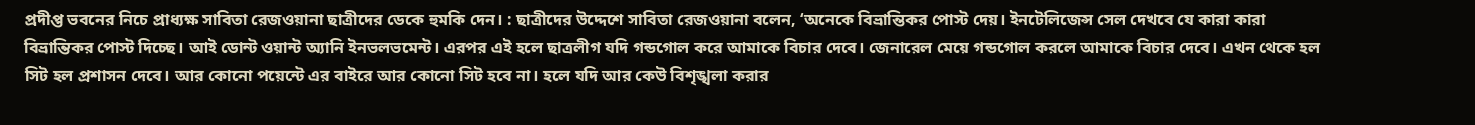প্রদীপ্ত ভবনের নিচে প্রাধ্যক্ষ সাবিতা রেজওয়ানা ছাত্রীদের ডেকে হুমকি দেন। : ছাত্রীদের উদ্দেশে সাবিতা রেজওয়ানা বলেন, ‘অনেকে বিভ্রান্তিকর পোস্ট দেয়। ইনটেলিজেন্স সেল দেখবে যে কারা কারা বিভ্রান্তিকর পোস্ট দিচ্ছে। আই ডোন্ট ওয়ান্ট অ্যানি ইনভলভমেন্ট। এরপর এই হলে ছাত্রলীগ যদি গন্ডগোল করে আমাকে বিচার দেবে। জেনারেল মেয়ে গন্ডগোল করলে আমাকে বিচার দেবে। এখন থেকে হল সিট হল প্রশাসন দেবে। আর কোনো পয়েন্টে এর বাইরে আর কোনো সিট হবে না। হলে যদি আর কেউ বিশৃঙ্খলা করার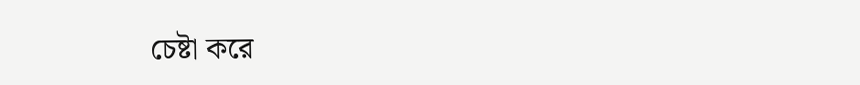চেষ্টা করে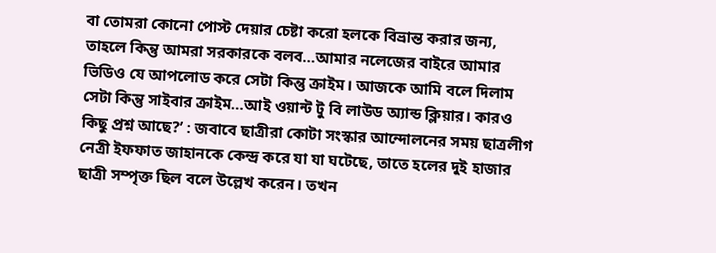বা তোমরা কোনো পোস্ট দেয়ার চেষ্টা করো হলকে বিভ্রান্ত করার জন্য, তাহলে কিন্তু আমরা সরকারকে বলব…আমার নলেজের বাইরে আমার ভিডিও যে আপলোড করে সেটা কিন্তু ক্রাইম। আজকে আমি বলে দিলাম সেটা কিন্তু সাইবার ক্রাইম…আই ওয়ান্ট টু বি লাউড অ্যান্ড ক্লিয়ার। কারও কিছু প্রশ্ন আছে?’ : জবাবে ছাত্রীরা কোটা সংস্কার আন্দোলনের সময় ছাত্রলীগ নেত্রী ইফফাত জাহানকে কেন্দ্র করে যা যা ঘটেছে, তাতে হলের দুই হাজার ছাত্রী সম্পৃক্ত ছিল বলে উল্লেখ করেন। তখন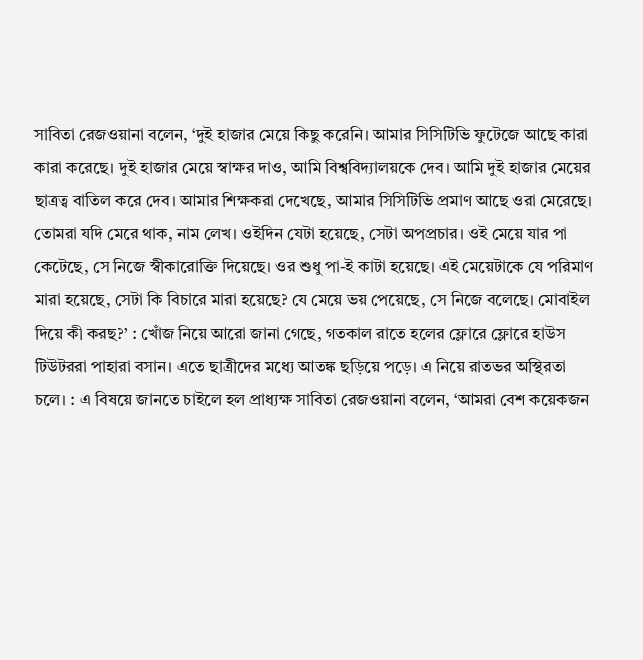সাবিতা রেজওয়ানা বলেন, ‘দুই হাজার মেয়ে কিছু করেনি। আমার সিসিটিভি ফুটেজে আছে কারা কারা করেছে। দুই হাজার মেয়ে স্বাক্ষর দাও, আমি বিশ্ববিদ্যালয়কে দেব। আমি দুই হাজার মেয়ের ছাত্রত্ব বাতিল করে দেব। আমার শিক্ষকরা দেখেছে, আমার সিসিটিভি প্রমাণ আছে ওরা মেরেছে। তোমরা যদি মেরে থাক, নাম লেখ। ওইদিন যেটা হয়েছে, সেটা অপপ্রচার। ওই মেয়ে যার পা কেটেছে, সে নিজে স্বীকারোক্তি দিয়েছে। ওর শুধু পা-ই কাটা হয়েছে। এই মেয়েটাকে যে পরিমাণ মারা হয়েছে, সেটা কি বিচারে মারা হয়েছে? যে মেয়ে ভয় পেয়েছে, সে নিজে বলেছে। মোবাইল দিয়ে কী করছ?’ : খোঁজ নিয়ে আরো জানা গেছে, গতকাল রাতে হলের ফ্লোরে ফ্লোরে হাউস টিউটররা পাহারা বসান। এতে ছাত্রীদের মধ্যে আতঙ্ক ছড়িয়ে পড়ে। এ নিয়ে রাতভর অস্থিরতা চলে। : এ বিষয়ে জানতে চাইলে হল প্রাধ্যক্ষ সাবিতা রেজওয়ানা বলেন, ‘আমরা বেশ কয়েকজন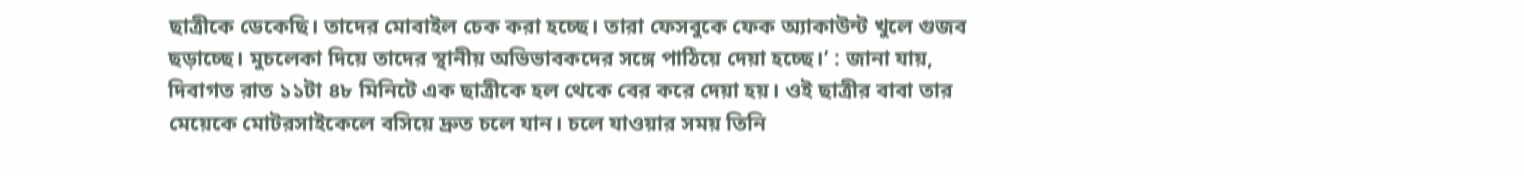ছাত্রীকে ডেকেছি। তাদের মোবাইল চেক করা হচ্ছে। তারা ফেসবুকে ফেক অ্যাকাউন্ট খুলে গুজব ছড়াচ্ছে। মুচলেকা দিয়ে তাদের স্থানীয় অভিভাবকদের সঙ্গে পাঠিয়ে দেয়া হচ্ছে।’ : জানা যায়, দিবাগত রাত ১১টা ৪৮ মিনিটে এক ছাত্রীকে হল থেকে বের করে দেয়া হয়। ওই ছাত্রীর বাবা তার মেয়েকে মোটরসাইকেলে বসিয়ে দ্রুত চলে যান। চলে যাওয়ার সময় তিনি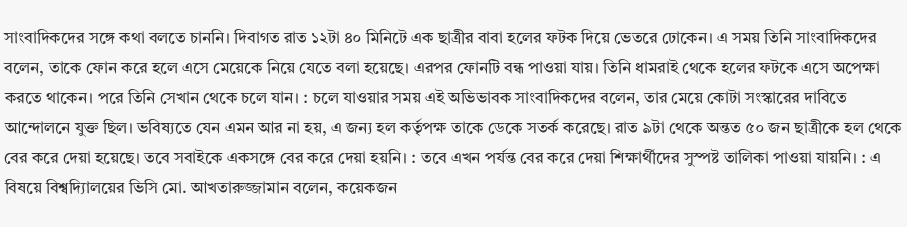সাংবাদিকদের সঙ্গে কথা বলতে চাননি। দিবাগত রাত ১২টা ৪০ মিনিটে এক ছাত্রীর বাবা হলের ফটক দিয়ে ভেতরে ঢোকেন। এ সময় তিনি সাংবাদিকদের বলেন, তাকে ফোন করে হলে এসে মেয়েকে নিয়ে যেতে বলা হয়েছে। এরপর ফোনটি বন্ধ পাওয়া যায়। তিনি ধামরাই থেকে হলের ফটকে এসে অপেক্ষা করতে থাকেন। পরে তিনি সেখান থেকে চলে যান। : চলে যাওয়ার সময় এই অভিভাবক সাংবাদিকদের বলেন, তার মেয়ে কোটা সংস্কারের দাবিতে আন্দোলনে যুক্ত ছিল। ভবিষ্যতে যেন এমন আর না হয়, এ জন্য হল কর্তৃপক্ষ তাকে ডেকে সতর্ক করেছে। রাত ৯টা থেকে অন্তত ৫০ জন ছাত্রীকে হল থেকে বের করে দেয়া হয়েছে। তবে সবাইকে একসঙ্গে বের করে দেয়া হয়নি। : তবে এখন পর্যন্ত বের করে দেয়া শিক্ষার্থীদের সুস্পষ্ট তালিকা পাওয়া যায়নি। : এ বিষয়ে বিশ্বদ্যিালয়ের ভিসি মো. আখতারুজ্জামান বলেন, কয়েকজন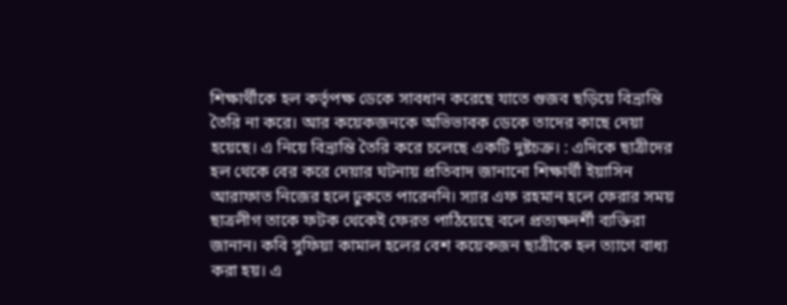শিক্ষার্থীকে হল কর্তৃপক্ষ ডেকে সাবধান করেছে যাতে গুজব ছড়িয়ে বিভ্রান্তি তৈরি না করে। আর কয়েকজনকে অভিভাবক ডেকে তাদের কাছে দেয়া হয়েছে। এ নিয়ে বিভ্রান্তি তৈরি করে চলেছে একটি দুষ্টচক্র। : এদিকে ছাত্রীদের হল থেকে বের করে দেয়ার ঘটনায় প্রতিবাদ জানানো শিক্ষার্থী ইয়াসিন আরাফাত নিজের হলে ঢুকতে পারেননি। স্যার এফ রহমান হলে ফেরার সময় ছাত্রলীগ তাকে ফটক থেকেই ফেরত পাঠিয়েছে বলে প্রত্যক্ষদর্শী ব্যক্তিরা জানান। কবি সুফিয়া কামাল হলের বেশ কয়েকজন ছাত্রীকে হল ত্যাগে বাধ্য করা হয়। এ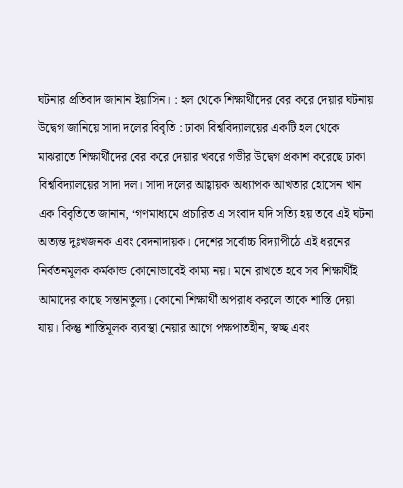ঘটনার প্রতিবাদ জানান ইয়াসিন। : হল থেকে শিক্ষার্থীদের বের করে দেয়ার ঘটনায় উদ্বেগ জানিয়ে সাদা দলের বিবৃতি : ঢাকা বিশ্ববিদ্যালয়ের একটি হল থেকে মাঝরাতে শিক্ষার্থীদের বের করে দেয়ার খবরে গভীর উদ্বেগ প্রকাশ করেছে ঢাকা বিশ্ববিদ্যালয়ের সাদা দল। সাদা দলের আহ্বায়ক অধ্যাপক আখতার হোসেন খান এক বিবৃতিতে জানান, ‘গণমাধ্যমে প্রচারিত এ সংবাদ যদি সত্যি হয় তবে এই ঘটনা অত্যন্ত দুঃখজনক এবং বেদনাদায়ক। দেশের সর্বোচ্চ বিদ্যাপীঠে এই ধরনের নির্বতনমূলক কর্মকান্ড কোনোভাবেই কাম্য নয়। মনে রাখতে হবে সব শিক্ষার্থীই আমাদের কাছে সন্তানতুল্য। কোনো শিক্ষার্থী অপরাধ করলে তাকে শাস্তি দেয়া যায়। কিন্তু শাস্তিমূলক ব্যবস্থা নেয়ার আগে পক্ষপাতহীন, স্বচ্ছ এবং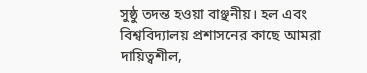সুষ্ঠু তদন্ত হওয়া বাঞ্ছনীয়। হল এবং বিশ্ববিদ্যালয় প্রশাসনের কাছে আমরা দায়িত্বশীল,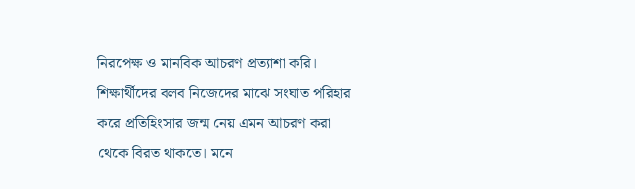নিরপেক্ষ ও মানবিক আচরণ প্রত্যাশা করি। শিক্ষার্থীদের বলব নিজেদের মাঝে সংঘাত পরিহার করে প্রতিহিংসার জন্ম নেয় এমন আচরণ করা থেকে বিরত থাকতে। মনে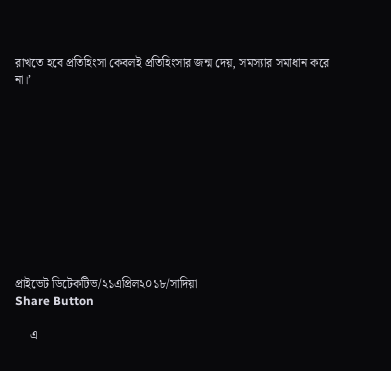রাখতে হবে প্রতিহিংসা কেবলই প্রতিহিংসার জন্ম দেয়, সমস্যার সমাধান করে না।’











প্রাইভেট ডিটেকটিভ/২১এপ্রিল২০১৮/সাদিয়া
Share Button

     এ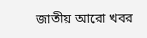জাতীয় আরো খবর